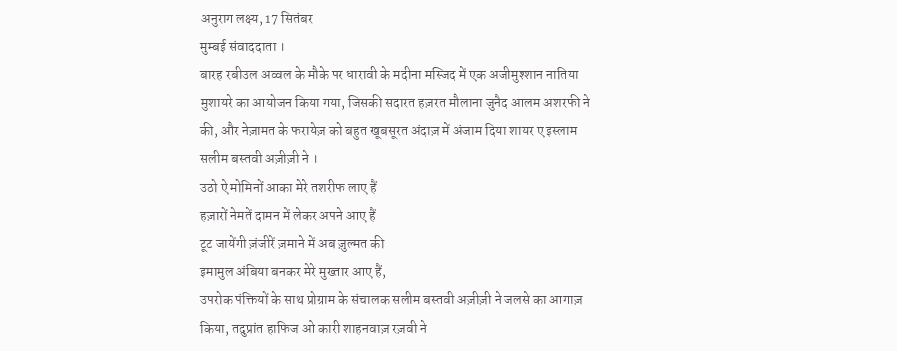अनुराग लक्ष्य, 17 सितंबर
मुम्बई संवाददाता ।
बारह रबीउल अव्वल के मौके पर धारावी के मदीना मस्जिद में एक अजीमुश्शान नातिया मुशायरे का आयोजन किया गया, जिसकी सदारत हज़रत मौलाना जुनैद आलम अशरफी ने की, और नेज़ामत के फरायेज़ को बहुत खूबसूरत अंदाज़ में अंजाम दिया शायर ए इस्लाम सलीम बस्तवी अज़ीज़ी ने ।
उठो ऐ मोमिनों आका मेरे तशरीफ लाए हैं
हज़ारों नेमतें दामन में लेकर अपने आए हैं
टूट जायेंगी ज़ंजीरें ज़माने में अब ज़ुल्मत की
इमामुल अंबिया बनकर मेरे मुख्तार आए हैं,
उपरोक पंक्तियों के साथ प्रोग्राम के संचालक सलीम बस्तवी अज़ीज़ी ने जलसे का आगाज़ किया, तदुप्रांत हाफिज ओ कारी शाहनवाज़ रज़वी ने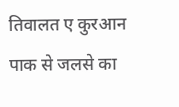तिवालत ए कुरआन पाक से जलसे का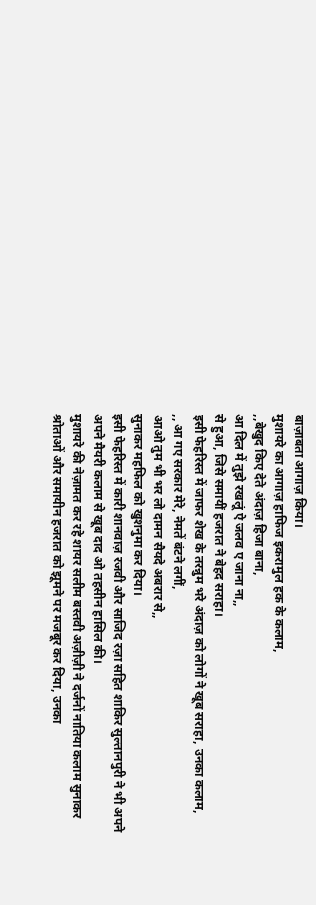बाज़ाबता आगाज़ किया।
मुशायरे का आगाज़ हाफिज इकरामुल हक के कलाम,
,,बेखुद किए देते अंदाज़ हिजा बाना,
आ दिल में तुझे रखलूं ऐ जलव ए जाना ना,,
से हुआ, जिसे समायीं हजरात ने बेहद सराहा।
इसी फेहरिस्त में जाफर शेख के तरन्नुम भरे अंदाज़ को लोगों ने खूब सराहा, उनका कलाम,
,, आ गए सरकार मेरे, नेमतें बंटने लगीं,
आओ तुम भी भर लो दामन सैयदे अबरार से,,
सुनाकर महफिल को खुशनुमा कर दिया।
इसी फेहरिस्त में कारी शानवाज़ रजवी और साजिद रज़ा सहित शाकिर सुल्तानपुरी ने भी अपने अपने मैयरी कलाम से खूब दाद ओ तहसीन हासिल की।
मुशायरे की नेज़ामत कर रहे शायर सलीम बस्तवी अज़ीज़ी ने दर्जनों नातिया कलाम सुनाकर श्रोताओं और समायीन हजरात को झूमने पर मजबूर कर दिया, उनका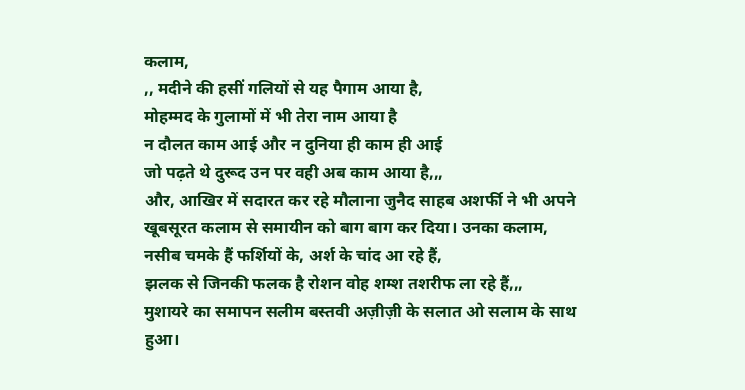कलाम,
,, मदीने की हसीं गलियों से यह पैगाम आया है,
मोहम्मद के गुलामों में भी तेरा नाम आया है
न दौलत काम आई और न दुनिया ही काम ही आई
जो पढ़ते थे दुरूद उन पर वही अब काम आया है,,,
और, आखिर में सदारत कर रहे मौलाना जुनैद साहब अशर्फी ने भी अपने खूबसूरत कलाम से समायीन को बाग बाग कर दिया। उनका कलाम,
नसीब चमके हैं फर्शियों के, अर्श के चांद आ रहे हैं,
झलक से जिनकी फलक है रोशन वोह शम्श तशरीफ ला रहे हैं,,,
मुशायरे का समापन सलीम बस्तवी अज़ीज़ी के सलात ओ सलाम के साथ हुआ।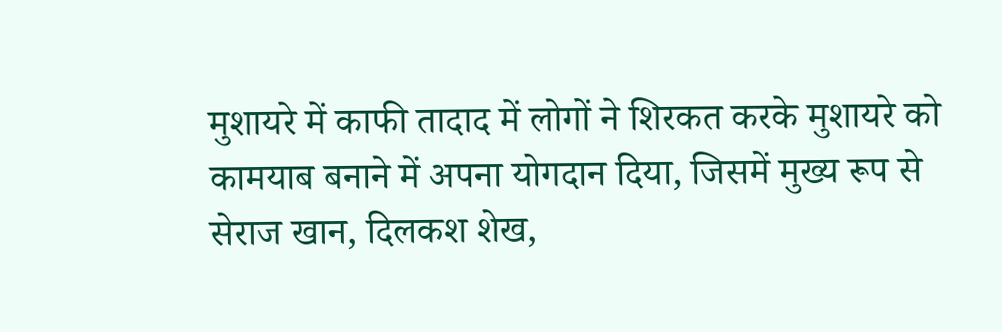मुशायरे में काफी तादाद में लोगों ने शिरकत करके मुशायरे को कामयाब बनाने में अपना योगदान दिया, जिसमें मुख्य रूप से सेराज खान, दिलकश शेख,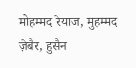मोहम्मद रेयाज, मुहम्मद ज़ेबैर, हुसैन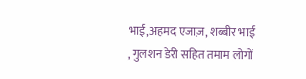भाई,अहमद एजाज़, शब्बीर भाई , गुलशन डेरी सहित तमाम लोगों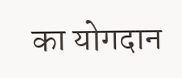का योगदान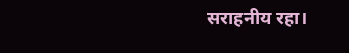सराहनीय रहा।